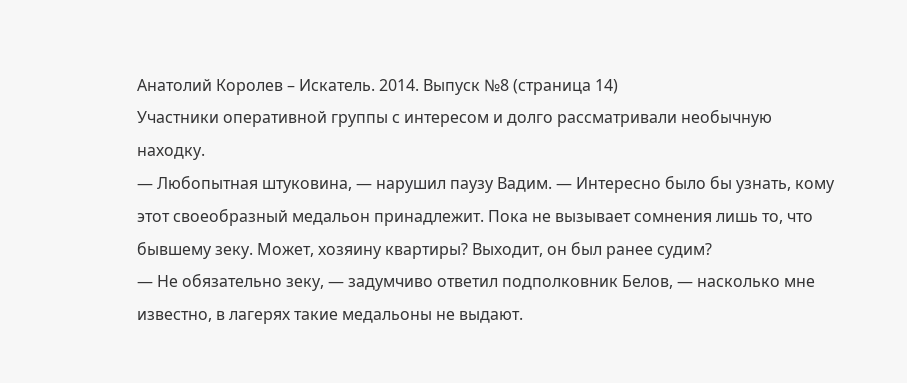Анатолий Королев – Искатель. 2014. Выпуск №8 (страница 14)
Участники оперативной группы с интересом и долго рассматривали необычную находку.
— Любопытная штуковина, — нарушил паузу Вадим. — Интересно было бы узнать, кому этот своеобразный медальон принадлежит. Пока не вызывает сомнения лишь то, что бывшему зеку. Может, хозяину квартиры? Выходит, он был ранее судим?
— Не обязательно зеку, — задумчиво ответил подполковник Белов, — насколько мне известно, в лагерях такие медальоны не выдают.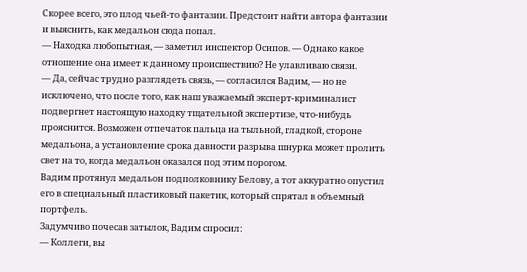Скорее всего, это плод чьей-то фантазии. Предстоит найти автора фантазии и выяснить, как медальон сюда попал.
— Находка любопытная, — заметил инспектор Осипов. — Однако какое отношение она имеет к данному происшествию? Не улавливаю связи.
— Да, сейчас трудно разглядеть связь, — согласился Вадим, — но не исключено, что после того, как наш уважаемый эксперт-криминалист подвергнет настоящую находку тщательной экспертизе, что-нибудь прояснится. Возможен отпечаток пальца на тыльной, гладкой, стороне медальона, а установление срока давности разрыва шнурка может пролить свет на то, когда медальон оказался под этим порогом.
Вадим протянул медальон подполковнику Белову, а тот аккуратно опустил его в специальный пластиковый пакетик, который спрятал в объемный портфель.
Задумчиво почесав затылок, Вадим спросил:
— Коллеги, вы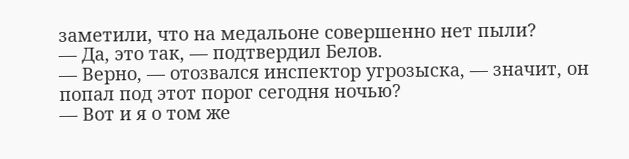заметили, что на медальоне совершенно нет пыли?
— Да, это так, — подтвердил Белов.
— Верно, — отозвался инспектор угрозыска, — значит, он попал под этот порог сегодня ночью?
— Вот и я о том же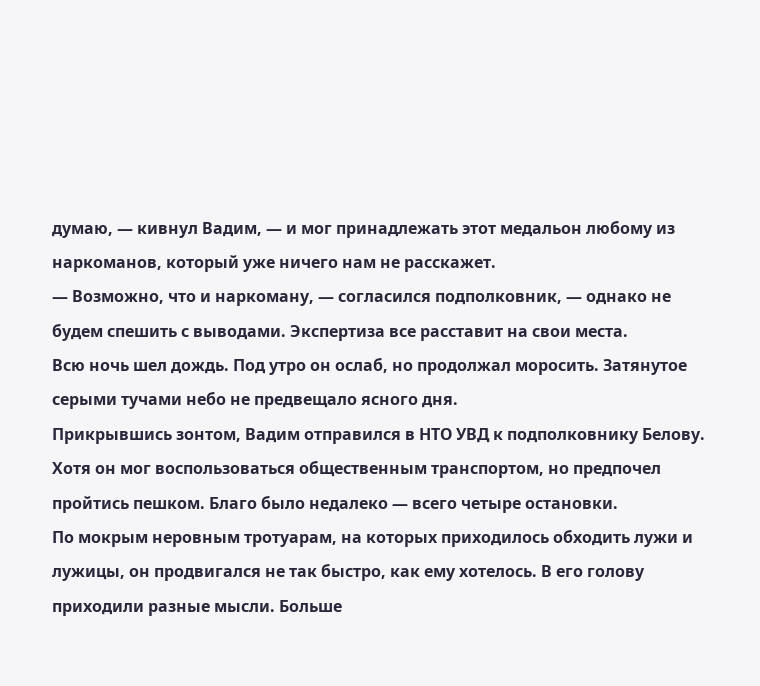думаю, — кивнул Вадим, — и мог принадлежать этот медальон любому из наркоманов, который уже ничего нам не расскажет.
— Возможно, что и наркоману, — согласился подполковник, — однако не будем спешить с выводами. Экспертиза все расставит на свои места.
Всю ночь шел дождь. Под утро он ослаб, но продолжал моросить. Затянутое серыми тучами небо не предвещало ясного дня.
Прикрывшись зонтом, Вадим отправился в НТО УВД к подполковнику Белову. Хотя он мог воспользоваться общественным транспортом, но предпочел пройтись пешком. Благо было недалеко — всего четыре остановки.
По мокрым неровным тротуарам, на которых приходилось обходить лужи и лужицы, он продвигался не так быстро, как ему хотелось. В его голову приходили разные мысли. Больше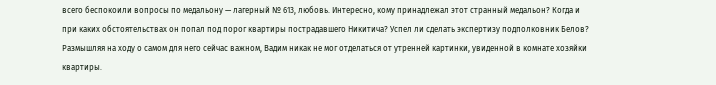всего беспокоили вопросы по медальону — лагерный № 613, любовь. Интересно, кому принадлежал этот странный медальон? Когда и при каких обстоятельствах он попал под порог квартиры пострадавшего Никитича? Успел ли сделать экспертизу подполковник Белов?
Размышляя на ходу о самом для него сейчас важном, Вадим никак не мог отделаться от утренней картинки, увиденной в комнате хозяйки квартиры.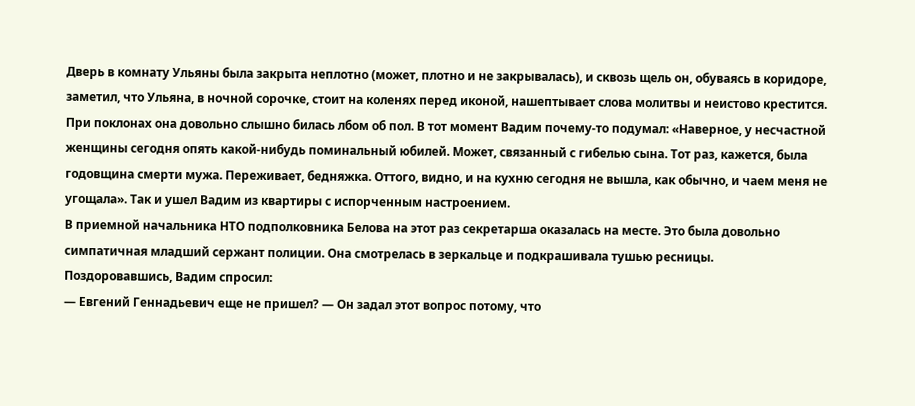Дверь в комнату Ульяны была закрыта неплотно (может, плотно и не закрывалась), и сквозь щель он, обуваясь в коридоре, заметил, что Ульяна, в ночной сорочке, стоит на коленях перед иконой, нашептывает слова молитвы и неистово крестится. При поклонах она довольно слышно билась лбом об пол. В тот момент Вадим почему-то подумал: «Наверное, у несчастной женщины сегодня опять какой-нибудь поминальный юбилей. Может, связанный с гибелью сына. Тот раз, кажется, была годовщина смерти мужа. Переживает, бедняжка. Оттого, видно, и на кухню сегодня не вышла, как обычно, и чаем меня не угощала». Так и ушел Вадим из квартиры с испорченным настроением.
В приемной начальника НТО подполковника Белова на этот раз секретарша оказалась на месте. Это была довольно симпатичная младший сержант полиции. Она смотрелась в зеркальце и подкрашивала тушью ресницы.
Поздоровавшись, Вадим спросил:
— Евгений Геннадьевич еще не пришел? — Он задал этот вопрос потому, что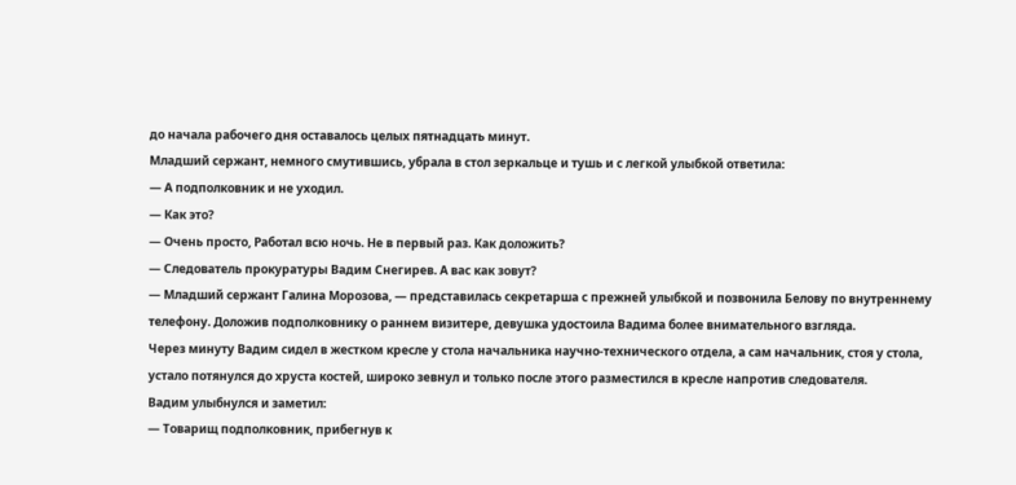до начала рабочего дня оставалось целых пятнадцать минут.
Младший сержант, немного смутившись, убрала в стол зеркальце и тушь и с легкой улыбкой ответила:
— А подполковник и не уходил.
— Как это?
— Очень просто, Работал всю ночь. Не в первый раз. Как доложить?
— Следователь прокуратуры Вадим Снегирев. А вас как зовут?
— Младший сержант Галина Морозова, — представилась секретарша с прежней улыбкой и позвонила Белову по внутреннему телефону. Доложив подполковнику о раннем визитере, девушка удостоила Вадима более внимательного взгляда.
Через минуту Вадим сидел в жестком кресле у стола начальника научно-технического отдела, а сам начальник, стоя у стола, устало потянулся до хруста костей, широко зевнул и только после этого разместился в кресле напротив следователя.
Вадим улыбнулся и заметил:
— Товарищ подполковник, прибегнув к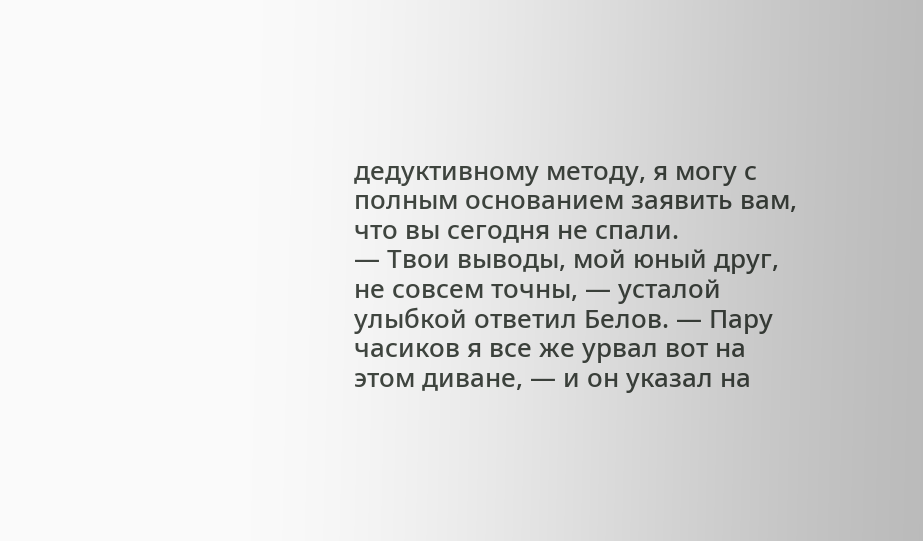дедуктивному методу, я могу с полным основанием заявить вам, что вы сегодня не спали.
— Твои выводы, мой юный друг, не совсем точны, — усталой улыбкой ответил Белов. — Пару часиков я все же урвал вот на этом диване, — и он указал на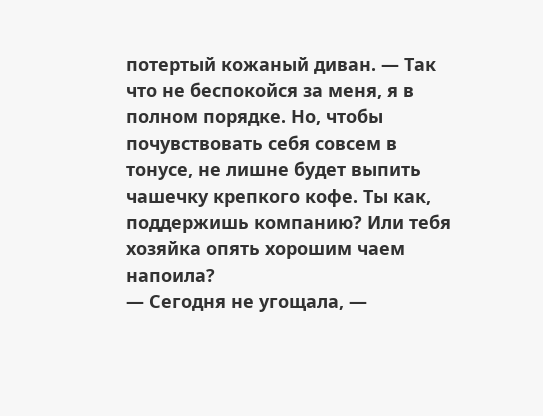потертый кожаный диван. — Так что не беспокойся за меня, я в полном порядке. Но, чтобы почувствовать себя совсем в тонусе, не лишне будет выпить чашечку крепкого кофе. Ты как, поддержишь компанию? Или тебя хозяйка опять хорошим чаем напоила?
— Сегодня не угощала, —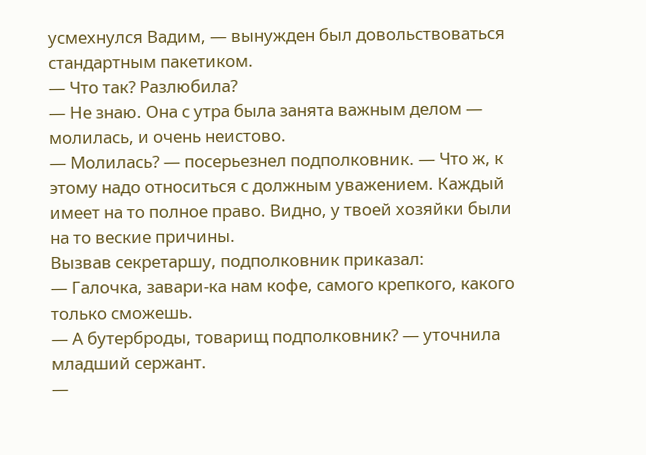усмехнулся Вадим, — вынужден был довольствоваться стандартным пакетиком.
— Что так? Разлюбила?
— Не знаю. Она с утра была занята важным делом — молилась, и очень неистово.
— Молилась? — посерьезнел подполковник. — Что ж, к этому надо относиться с должным уважением. Каждый имеет на то полное право. Видно, у твоей хозяйки были на то веские причины.
Вызвав секретаршу, подполковник приказал:
— Галочка, завари-ка нам кофе, самого крепкого, какого только сможешь.
— А бутерброды, товарищ подполковник? — уточнила младший сержант.
—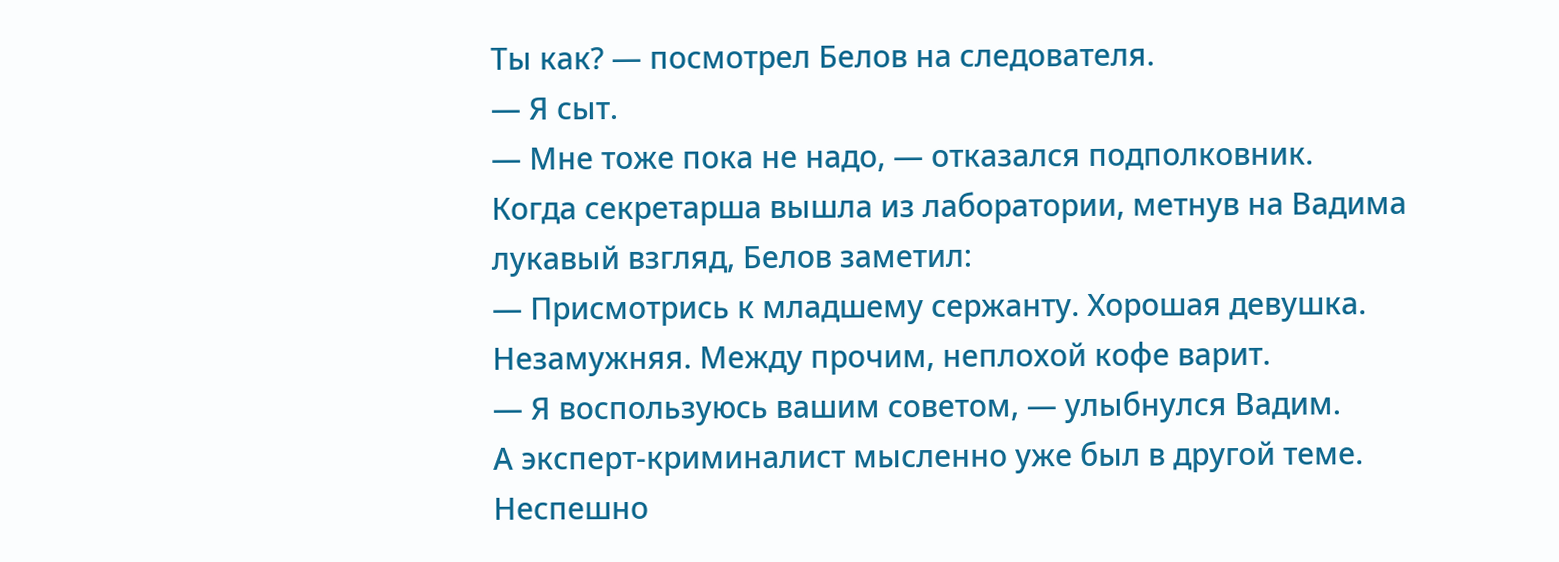Ты как? — посмотрел Белов на следователя.
— Я сыт.
— Мне тоже пока не надо, — отказался подполковник.
Когда секретарша вышла из лаборатории, метнув на Вадима лукавый взгляд, Белов заметил:
— Присмотрись к младшему сержанту. Хорошая девушка. Незамужняя. Между прочим, неплохой кофе варит.
— Я воспользуюсь вашим советом, — улыбнулся Вадим.
А эксперт-криминалист мысленно уже был в другой теме. Неспешно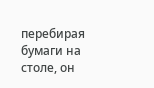перебирая бумаги на столе, он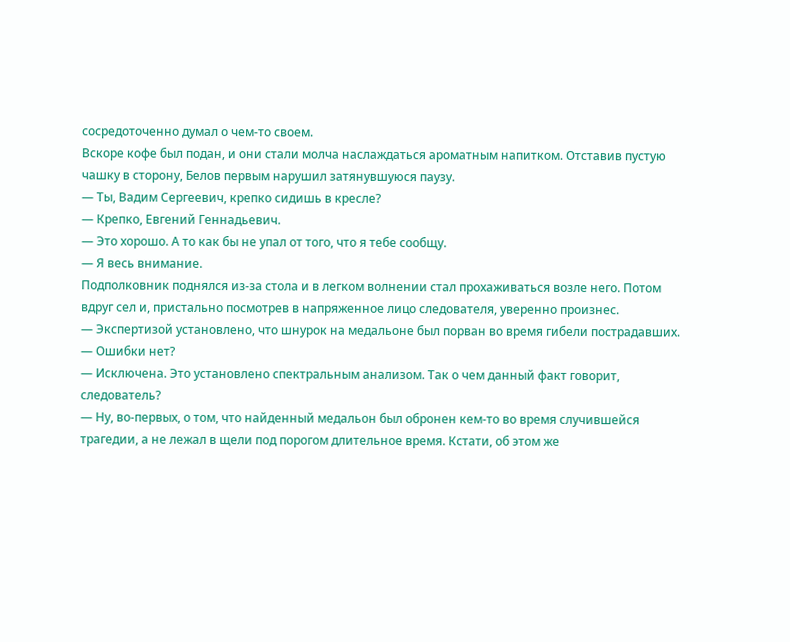сосредоточенно думал о чем-то своем.
Вскоре кофе был подан, и они стали молча наслаждаться ароматным напитком. Отставив пустую чашку в сторону, Белов первым нарушил затянувшуюся паузу.
— Ты, Вадим Сергеевич, крепко сидишь в кресле?
— Крепко, Евгений Геннадьевич.
— Это хорошо. А то как бы не упал от того, что я тебе сообщу.
— Я весь внимание.
Подполковник поднялся из-за стола и в легком волнении стал прохаживаться возле него. Потом вдруг сел и, пристально посмотрев в напряженное лицо следователя, уверенно произнес.
— Экспертизой установлено, что шнурок на медальоне был порван во время гибели пострадавших.
— Ошибки нет?
— Исключена. Это установлено спектральным анализом. Так о чем данный факт говорит, следователь?
— Ну, во-первых, о том, что найденный медальон был обронен кем-то во время случившейся трагедии, а не лежал в щели под порогом длительное время. Кстати, об этом же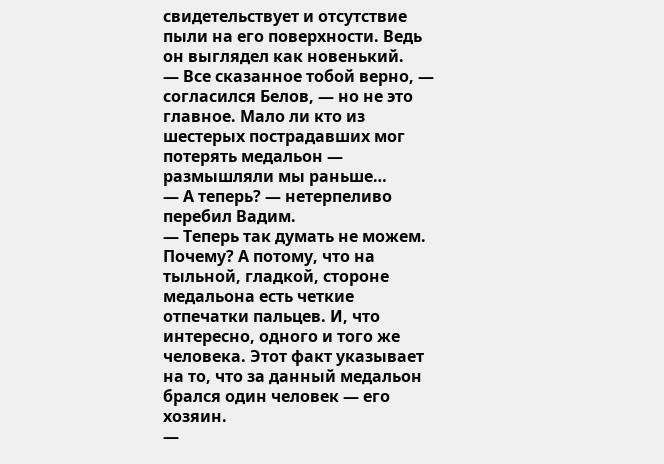свидетельствует и отсутствие пыли на его поверхности. Ведь он выглядел как новенький.
— Все сказанное тобой верно, — согласился Белов, — но не это главное. Мало ли кто из шестерых пострадавших мог потерять медальон — размышляли мы раньше…
— А теперь? — нетерпеливо перебил Вадим.
— Теперь так думать не можем. Почему? А потому, что на тыльной, гладкой, стороне медальона есть четкие отпечатки пальцев. И, что интересно, одного и того же человека. Этот факт указывает на то, что за данный медальон брался один человек — его хозяин.
—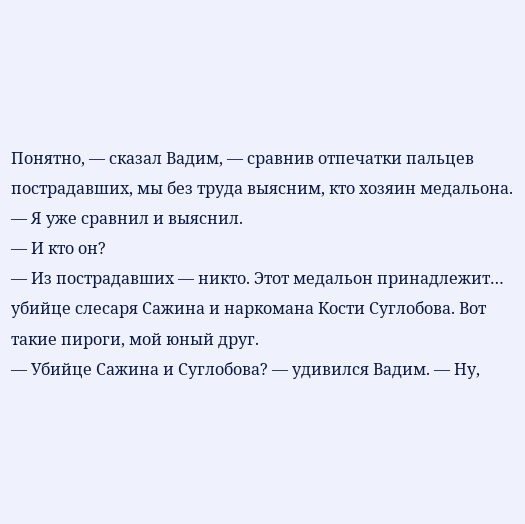Понятно, — сказал Вадим, — сравнив отпечатки пальцев пострадавших, мы без труда выясним, кто хозяин медальона.
— Я уже сравнил и выяснил.
— И кто он?
— Из пострадавших — никто. Этот медальон принадлежит… убийце слесаря Сажина и наркомана Кости Суглобова. Вот такие пироги, мой юный друг.
— Убийце Сажина и Суглобова? — удивился Вадим. — Ну,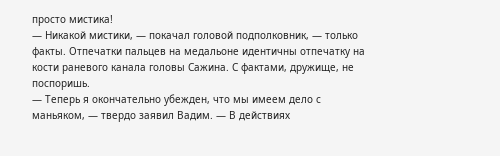просто мистика!
— Никакой мистики, — покачал головой подполковник, — только факты. Отпечатки пальцев на медальоне идентичны отпечатку на кости раневого канала головы Сажина. С фактами, дружище, не поспоришь.
— Теперь я окончательно убежден, что мы имеем дело с маньяком, — твердо заявил Вадим. — В действиях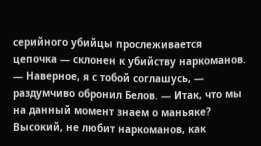серийного убийцы прослеживается цепочка — склонен к убийству наркоманов.
— Наверное, я с тобой соглашусь, — раздумчиво обронил Белов. — Итак, что мы на данный момент знаем о маньяке? Высокий, не любит наркоманов, как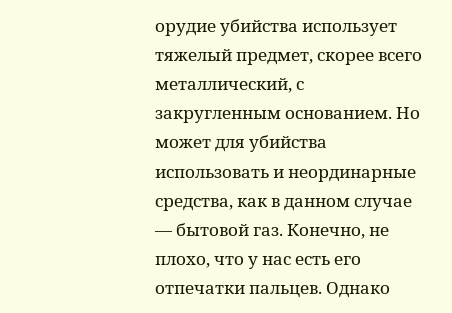орудие убийства использует тяжелый предмет, скорее всего металлический, с закругленным основанием. Но может для убийства использовать и неординарные средства, как в данном случае — бытовой газ. Конечно, не плохо, что у нас есть его отпечатки пальцев. Однако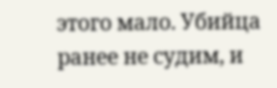этого мало. Убийца ранее не судим, и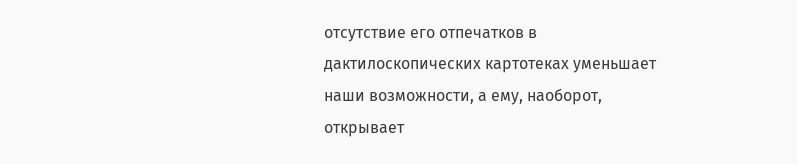отсутствие его отпечатков в дактилоскопических картотеках уменьшает наши возможности, а ему, наоборот, открывает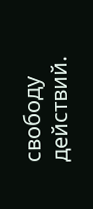свободу действий.